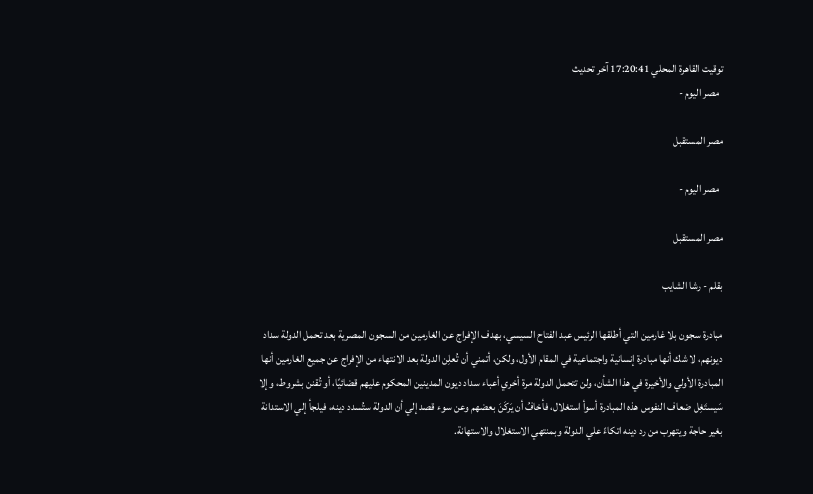توقيت القاهرة المحلي 17:20:41 آخر تحديث
  مصر اليوم -

مصر المستقبل

  مصر اليوم -

مصر المستقبل

بقلم - رشا الشايب

مبادرة سجون بلا غارمين التي أطلقها الرئيس عبد الفتاح السيسي، بهدف الإفراج عن الغارمين من السجون المصرية بعد تحمل الدولة سداد ديونهم، لا شك أنها مبادرة إنسانية واجتماعية في المقام الأول، ولكن، أتمني أن تُعلِن الدولة بعد الانتهاء من الإفراج عن جميع الغارمين أنها المبادرة الأولي والأخيرة في هذا الشأن، ولن تتحمل الدولة مرة أخري أعباء سداد ديون المدينين المحكوم عليهم قضائيًا، أو تُقنن بشروط، وإلا سَيستَغِل ضعاف النفوس هذه المبادرة أسوأ استغلال، فأخافُ أن يَركَنَ بعضهم وعن سوء قصد إلي أن الدولة ستُسدد دينه، فيلجأ إلي الاستدانة بغير حاجة ويتهرب من رد دينه اتكاءً علي الدولة وبمنتهي الاستغلال والاستهانة.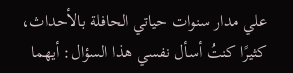علي مدار سنوات حياتي الحافلة بالأحداث، كثيرًا كنتُ أسأل نفسي هذا السؤال: أيهما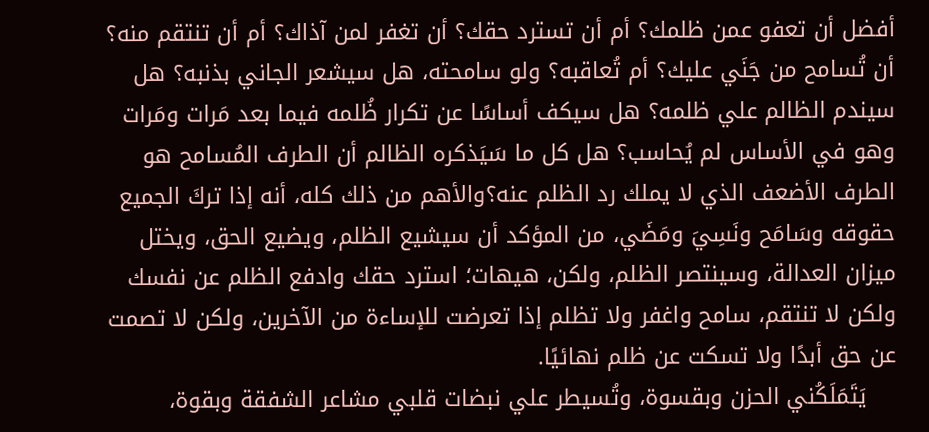أفضل أن تعفو عمن ظلمك؟ أم أن تسترد حقك؟ أن تغفر لمن آذاك؟ أم أن تنتقم منه؟ أن تُسامح من جَنَي عليك؟ أم تُعاقبه؟ ولو سامحته، هل سيشعر الجاني بذنبه؟ هل سيندم الظالم علي ظلمه؟ هل سيكف أساسًا عن تكرار ظُلمه فيما بعد مَرات ومَرات وهو في الأساس لم يُحاسب؟ هل كل ما سَيَذكره الظالم أن الطرف المُسامح هو الطرف الأضعف الذي لا يملك رد الظلم عنه؟والأهم من ذلك كله، أنه إذا تركَ الجميع حقوقه وسَامَح ونَسِيَ ومَضَي، من المؤكد أن سيشيع الظلم، ويضيع الحق، ويختل ميزان العدالة، وسينتصر الظلم، ولكن، هيهات؛ استرد حقك وادفع الظلم عن نفسك ولكن لا تنتقم، سامح واغفر ولا تظلم إذا تعرضت للإساءة من الآخرين، ولكن لا تصمت عن حق أبدًا ولا تسكت عن ظلم نهائيًا.
    يَتَمَلَكُني الحزن وبقسوة، وتُسيطر علي نبضات قلبي مشاعر الشفقة وبقوة،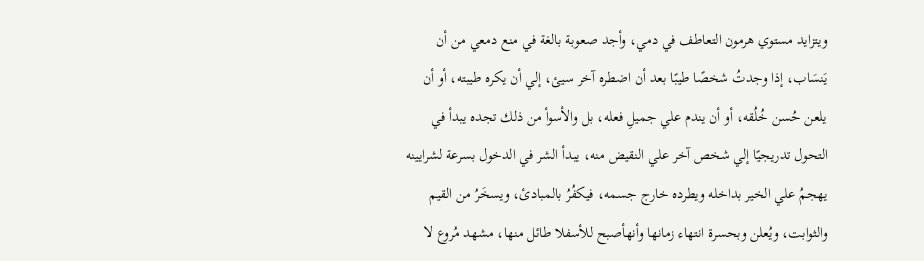ويتزايد مستوي هرمون التعاطف في دمي، وأجد صعوبة بالغة في منع دمعي من أن يَنسَاب، إذا وجدتُ شخصًا طيبًا بعد أن اضطره آخر سيئ، إلي أن يكره طيبته، أو أن يلعن حُسن خُلُقه، أو أن يندم علي جميلِ فعله، بل والأسوأ من ذلك تجده يبدأ في التحول تدريجيًا إلي شخص آخر علي النقيض منه، يبدأ الشر في الدخول بسرعة لشرايينه يهجمُ علي الخير بداخله ويطرده خارج جسمه، فيكفُرُ بالمبادئ، ويسخَرُ من القيم والثوابت، ويُعلن وبحسرة انتهاء زمانها وأنهأصبح للأسفلا طائل منها، مشهد مُروع لا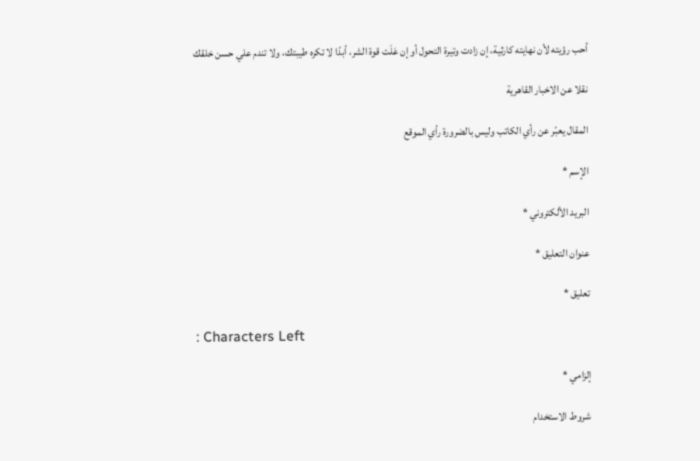أحب رؤيته لأن نهايته كارثية، إن زادت وتيرة التحول أو إن عَلَت قوة الشر، أبدًا لا تكره طيبتك، ولا تندم علي حسن خلقك

نقلا عن الاخبار القاهرية

المقال يعبّر عن رأي الكاتب وليس بالضرورة رأي الموقع

الإسم *

البريد الألكتروني *

عنوان التعليق *

تعليق *

: Characters Left

إلزامي *

شروط الاستخدام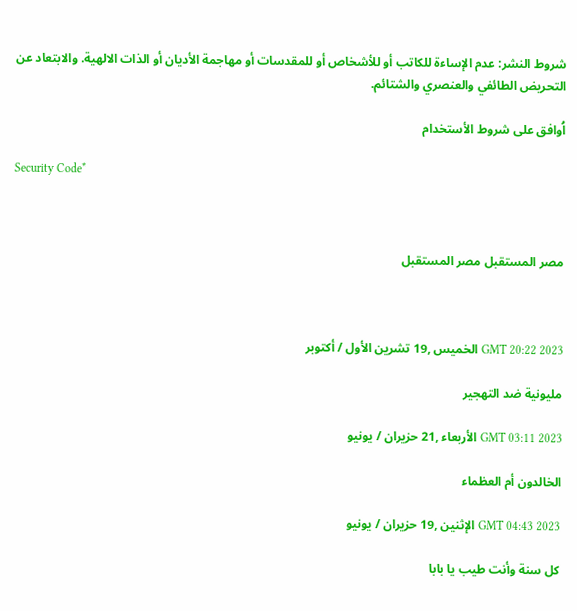شروط النشر: عدم الإساءة للكاتب أو للأشخاص أو للمقدسات أو مهاجمة الأديان أو الذات الالهية. والابتعاد عن التحريض الطائفي والعنصري والشتائم.

اُوافق على شروط الأستخدام

Security Code*



مصر المستقبل مصر المستقبل



GMT 20:22 2023 الخميس ,19 تشرين الأول / أكتوبر

مليونية ضد التهجير

GMT 03:11 2023 الأربعاء ,21 حزيران / يونيو

الخالدون أم العظماء

GMT 04:43 2023 الإثنين ,19 حزيران / يونيو

كل سنة وأنت طيب يا بابا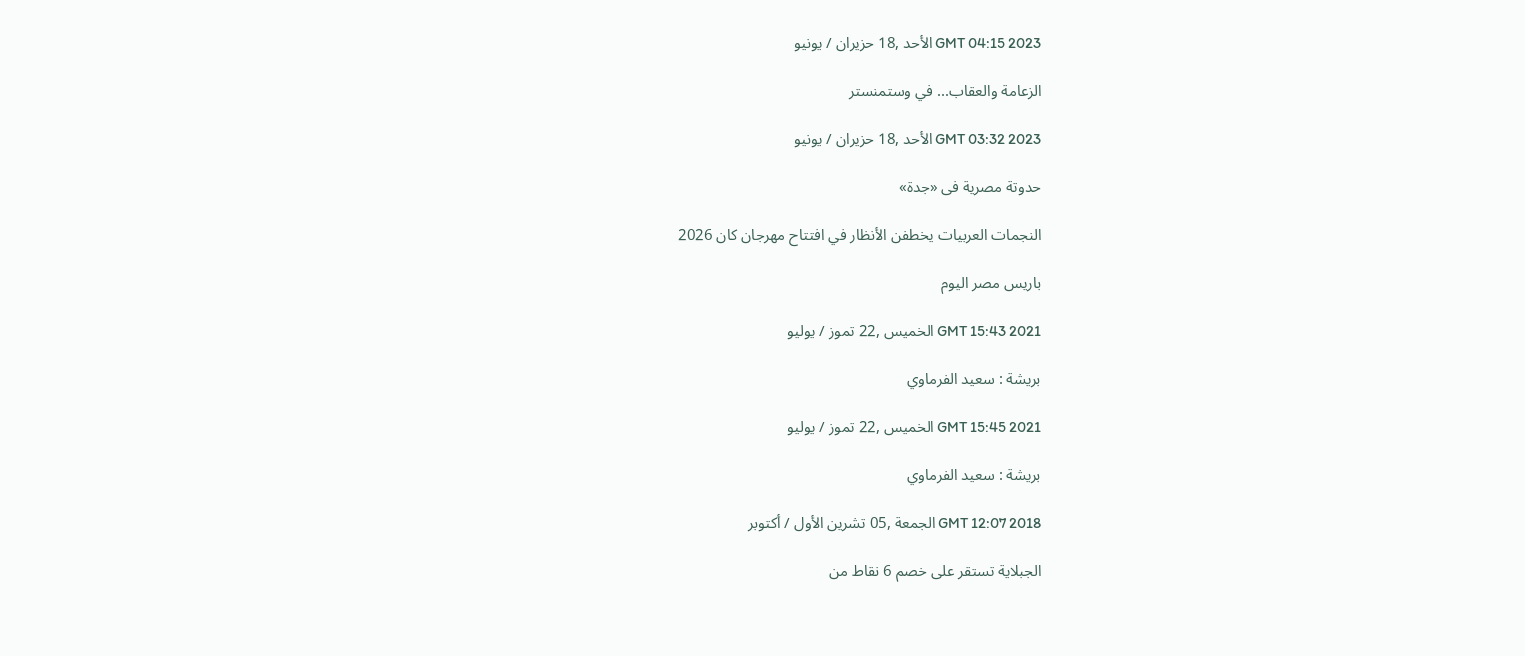GMT 04:15 2023 الأحد ,18 حزيران / يونيو

الزعامة والعقاب... في وستمنستر

GMT 03:32 2023 الأحد ,18 حزيران / يونيو

حدوتة مصرية فى «جدة»

النجمات العربيات يخطفن الأنظار في افتتاح مهرجان كان 2026

باريس مصر اليوم

GMT 15:43 2021 الخميس ,22 تموز / يوليو

بريشة : سعيد الفرماوي

GMT 15:45 2021 الخميس ,22 تموز / يوليو

بريشة : سعيد الفرماوي

GMT 12:07 2018 الجمعة ,05 تشرين الأول / أكتوبر

الجبلاية تستقر على خصم 6 نقاط من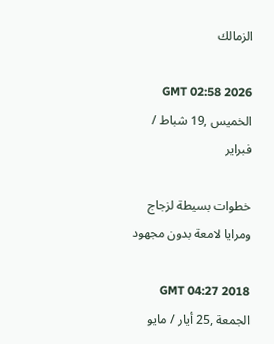الزمالك

GMT 02:58 2026 الخميس ,19 شباط / فبراير

خطوات بسيطة لزجاج ومرايا لامعة بدون مجهود

GMT 04:27 2018 الجمعة ,25 أيار / مايو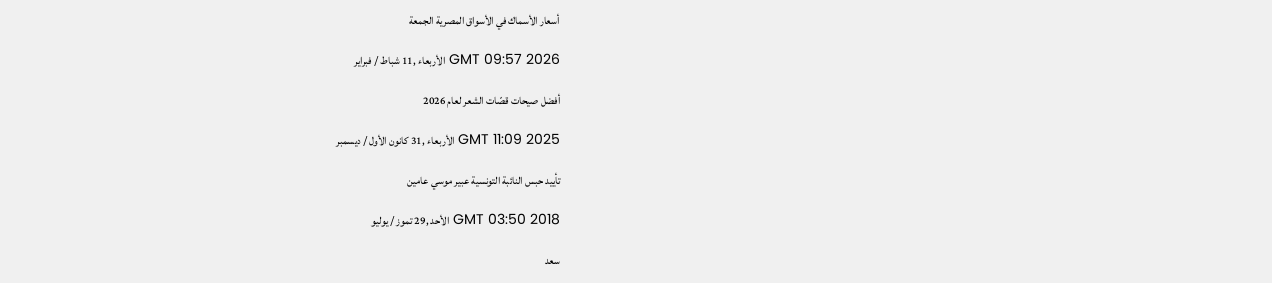أسعار الأسماك في الأسواق المصرية الجمعة

GMT 09:57 2026 الأربعاء ,11 شباط / فبراير

أفضل صيحات قصّات الشعر لعام 2026

GMT 11:09 2025 الأربعاء ,31 كانون الأول / ديسمبر

تأييد حبس النائبة التونسية عبير موسي عامين

GMT 03:50 2018 الأحد ,29 تموز / يوليو

سعد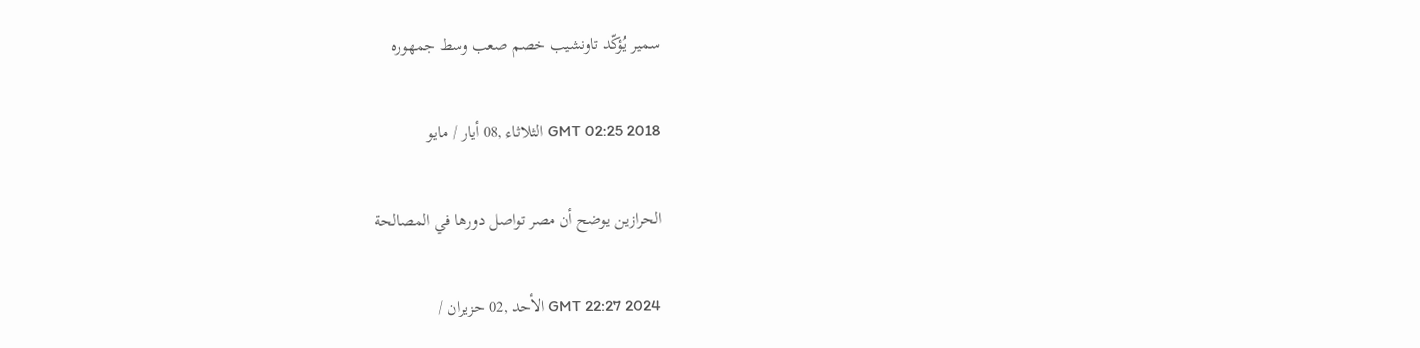سمير يُؤكّد تاونشيب خصم صعب وسط جمهوره

GMT 02:25 2018 الثلاثاء ,08 أيار / مايو

الحرازين يوضح أن مصر تواصل دورها في المصالحة

GMT 22:27 2024 الأحد ,02 حزيران /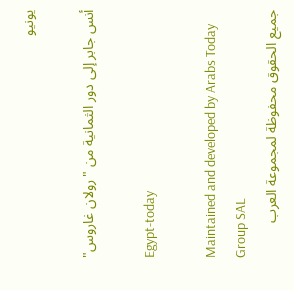يونيو

أنس جابر إلى دور الثمانية من "رولان غاروس"

Egypt-today

Maintained and developed by Arabs Today Group SAL
جميع الحقوق محفوظة لمجموعة العرب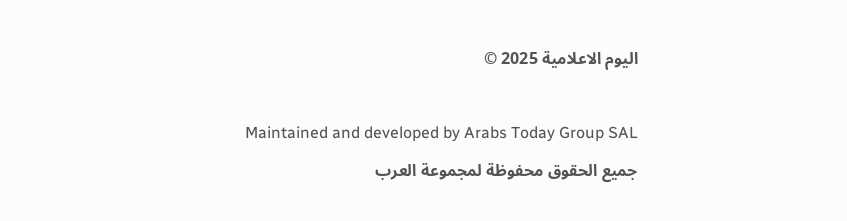اليوم الاعلامية 2025 ©

Maintained and developed by Arabs Today Group SAL
جميع الحقوق محفوظة لمجموعة العرب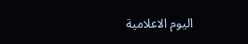اليوم الاعلامية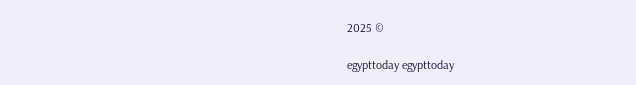2025 ©

egypttoday egypttoday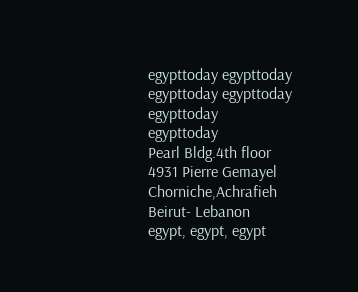egypttoday egypttoday
egypttoday egypttoday egypttoday
egypttoday
Pearl Bldg.4th floor 4931 Pierre Gemayel Chorniche,Achrafieh Beirut- Lebanon
egypt, egypt, egypt